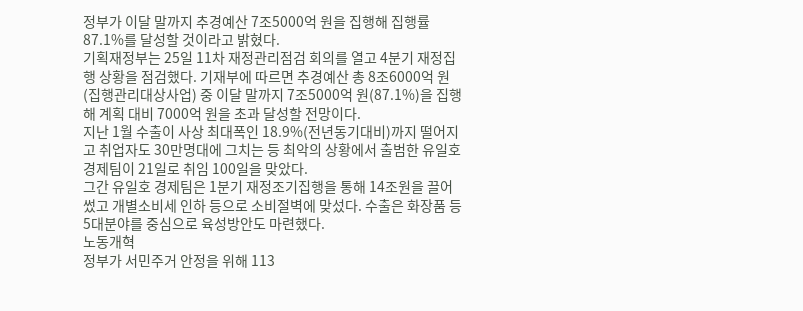정부가 이달 말까지 추경예산 7조5000억 원을 집행해 집행률 87.1%를 달성할 것이라고 밝혔다.
기획재정부는 25일 11차 재정관리점검 회의를 열고 4분기 재정집행 상황을 점검했다. 기재부에 따르면 추경예산 총 8조6000억 원(집행관리대상사업) 중 이달 말까지 7조5000억 원(87.1%)을 집행해 계획 대비 7000억 원을 초과 달성할 전망이다.
지난 1월 수출이 사상 최대폭인 18.9%(전년동기대비)까지 떨어지고 취업자도 30만명대에 그치는 등 최악의 상황에서 출범한 유일호 경제팀이 21일로 취임 100일을 맞았다.
그간 유일호 경제팀은 1분기 재정조기집행을 통해 14조원을 끌어썼고 개별소비세 인하 등으로 소비절벽에 맞섰다. 수출은 화장품 등 5대분야를 중심으로 육성방안도 마련했다.
노동개혁
정부가 서민주거 안정을 위해 113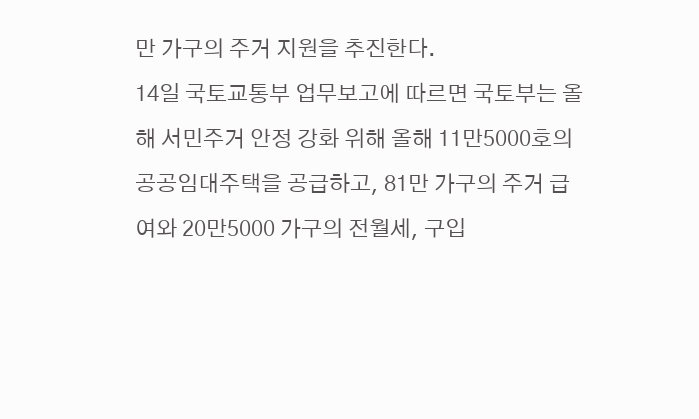만 가구의 주거 지원을 추진한다.
14일 국토교통부 업무보고에 따르면 국토부는 올해 서민주거 안정 강화 위해 올해 11만5000호의 공공임대주택을 공급하고, 81만 가구의 주거 급여와 20만5000 가구의 전월세, 구입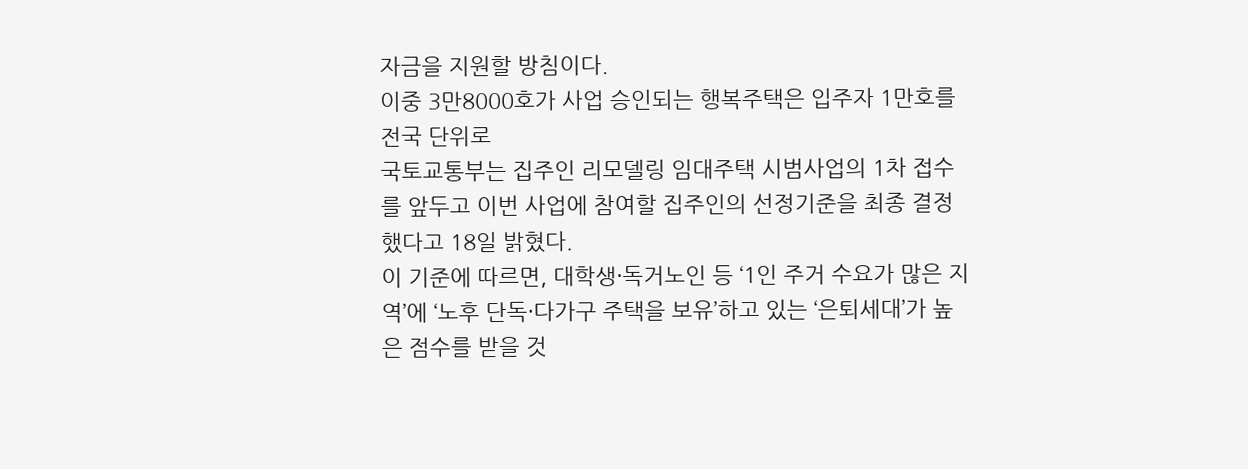자금을 지원할 방침이다.
이중 3만8000호가 사업 승인되는 행복주택은 입주자 1만호를 전국 단위로
국토교통부는 집주인 리모델링 임대주택 시범사업의 1차 접수를 앞두고 이번 사업에 참여할 집주인의 선정기준을 최종 결정했다고 18일 밝혔다.
이 기준에 따르면, 대학생·독거노인 등 ‘1인 주거 수요가 많은 지역’에 ‘노후 단독·다가구 주택을 보유’하고 있는 ‘은퇴세대’가 높은 점수를 받을 것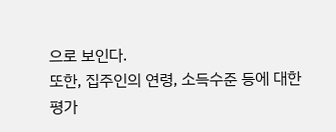으로 보인다.
또한, 집주인의 연령, 소득수준 등에 대한 평가